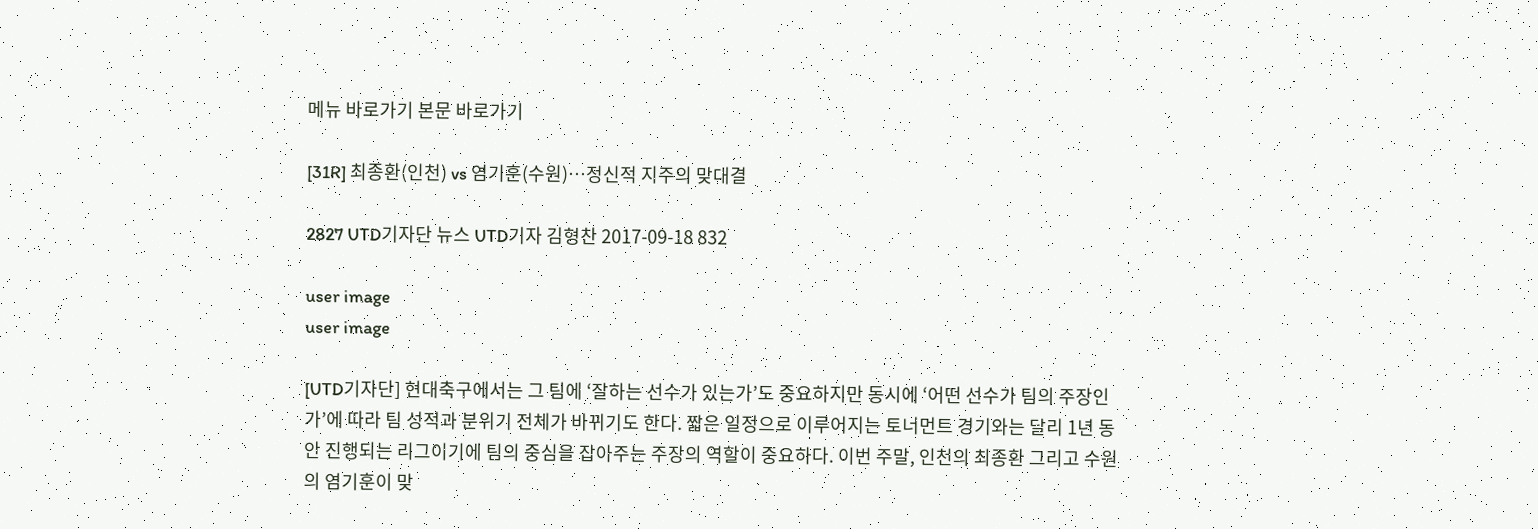메뉴 바로가기 본문 바로가기

[31R] 최종환(인천) vs 염기훈(수원)…정신적 지주의 맞대결

2827 UTD기자단 뉴스 UTD기자 김형찬 2017-09-18 832

user image
user image

[UTD기자단] 현대축구에서는 그 팀에 ‘잘하는 선수가 있는가’도 중요하지만 동시에 ‘어떤 선수가 팀의 주장인가’에 따라 팀 성적과 분위기 전체가 바뀌기도 한다. 짧은 일정으로 이루어지는 토너먼트 경기와는 달리 1년 동안 진행되는 리그이기에 팀의 중심을 잡아주는 주장의 역할이 중요하다. 이번 주말, 인천의 최종환 그리고 수원의 염기훈이 맞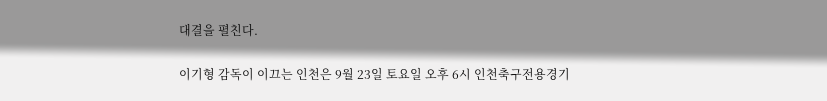대결을 펼친다.

이기형 감독이 이끄는 인천은 9월 23일 토요일 오후 6시 인천축구전용경기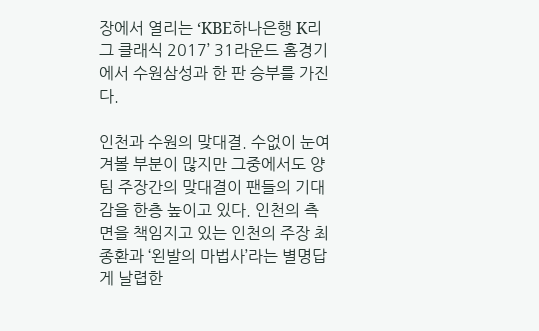장에서 열리는 ‘KBE하나은행 K리그 클래식 2017’ 31라운드 홈경기에서 수원삼성과 한 판 승부를 가진다.

인천과 수원의 맞대결. 수없이 눈여겨볼 부분이 많지만 그중에서도 양 팀 주장간의 맞대결이 팬들의 기대감을 한층 높이고 있다. 인천의 측면을 책임지고 있는 인천의 주장 최종환과 ‘왼발의 마법사’라는 별명답게 날렵한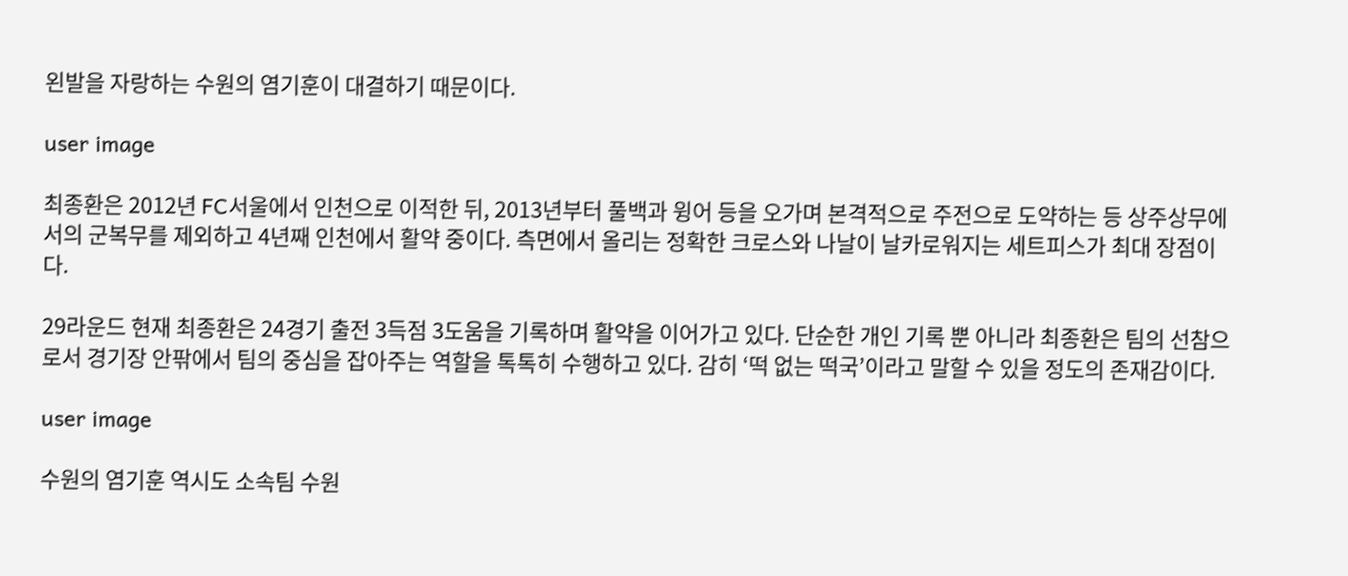왼발을 자랑하는 수원의 염기훈이 대결하기 때문이다.

user image

최종환은 2012년 FC서울에서 인천으로 이적한 뒤, 2013년부터 풀백과 윙어 등을 오가며 본격적으로 주전으로 도약하는 등 상주상무에서의 군복무를 제외하고 4년째 인천에서 활약 중이다. 측면에서 올리는 정확한 크로스와 나날이 날카로워지는 세트피스가 최대 장점이다.

29라운드 현재 최종환은 24경기 출전 3득점 3도움을 기록하며 활약을 이어가고 있다. 단순한 개인 기록 뿐 아니라 최종환은 팀의 선참으로서 경기장 안팎에서 팀의 중심을 잡아주는 역할을 톡톡히 수행하고 있다. 감히 ‘떡 없는 떡국’이라고 말할 수 있을 정도의 존재감이다.

user image

수원의 염기훈 역시도 소속팀 수원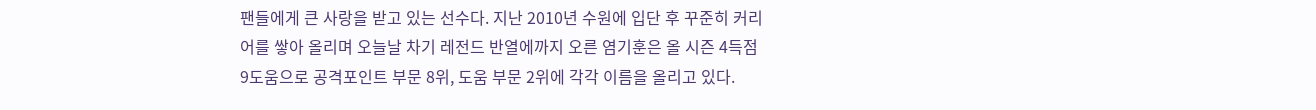팬들에게 큰 사랑을 받고 있는 선수다. 지난 2010년 수원에 입단 후 꾸준히 커리어를 쌓아 올리며 오늘날 차기 레전드 반열에까지 오른 염기훈은 올 시즌 4득점 9도움으로 공격포인트 부문 8위, 도움 부문 2위에 각각 이름을 올리고 있다.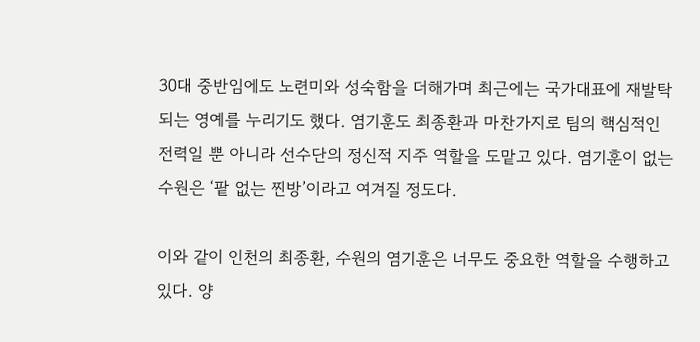30대 중반임에도 노련미와 성숙함을 더해가며 최근에는 국가대표에 재발탁되는 영예를 누리기도 했다. 염기훈도 최종환과 마찬가지로 팀의 핵심적인 전력일 뿐 아니라 선수단의 정신적 지주 역할을 도맡고 있다. 염기훈이 없는 수원은 ‘팥 없는 찐방’이라고 여겨질 정도다.

이와 같이 인천의 최종환, 수원의 염기훈은 너무도 중요한 역할을 수행하고 있다. 양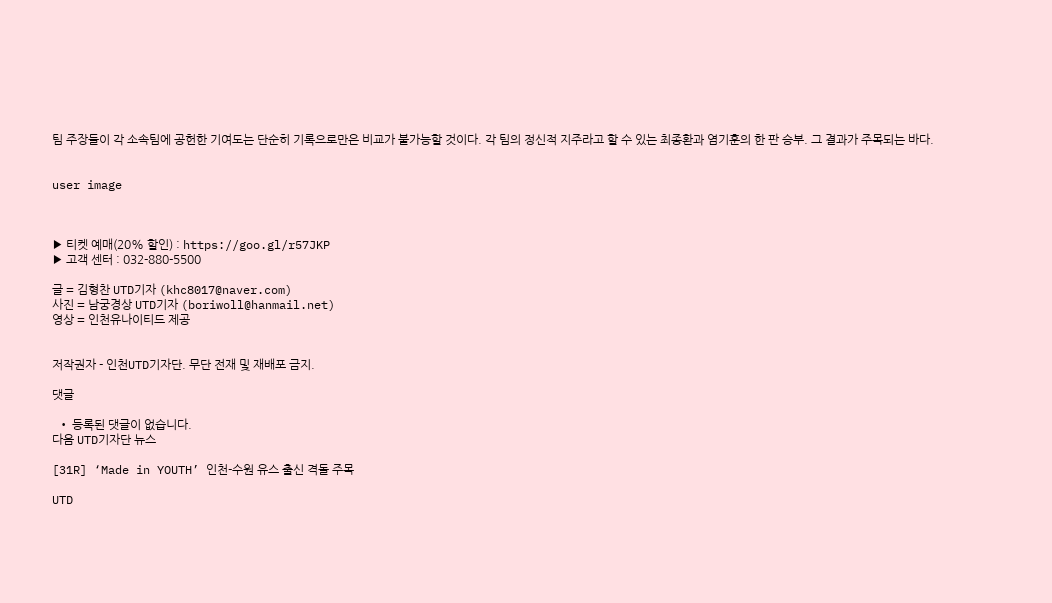팀 주장들이 각 소속팀에 공헌한 기여도는 단순히 기록으로만은 비교가 불가능할 것이다. 각 팀의 정신적 지주라고 할 수 있는 최종환과 염기훈의 한 판 승부. 그 결과가 주목되는 바다.


user image



▶ 티켓 예매(20% 할인) : https://goo.gl/r57JKP
▶ 고객 센터 : 032-880-5500

글 = 김형찬 UTD기자 (khc8017@naver.com)
사진 = 남궁경상 UTD기자 (boriwoll@hanmail.net)
영상 = 인천유나이티드 제공


저작권자 - 인천UTD기자단. 무단 전재 및 재배포 금지.

댓글

  • 등록된 댓글이 없습니다.
다음 UTD기자단 뉴스

[31R] ‘Made in YOUTH’ 인천-수원 유스 출신 격돌 주목

UTD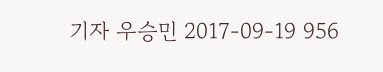기자 우승민 2017-09-19 956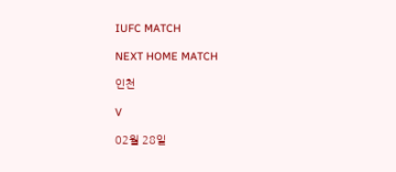IUFC MATCH

NEXT HOME MATCH

인천

V

02월 28일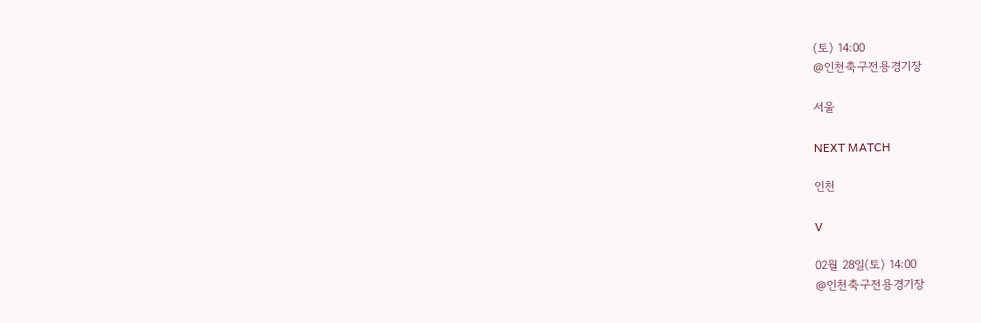(토) 14:00
@인천축구전용경기장

서울

NEXT MATCH

인천

V

02월 28일(토) 14:00
@인천축구전용경기장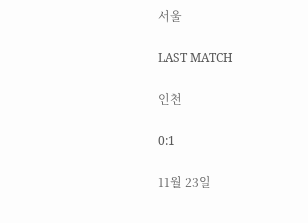서울

LAST MATCH

인천

0:1

11월 23일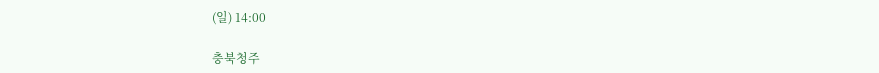(일) 14:00

충북청주